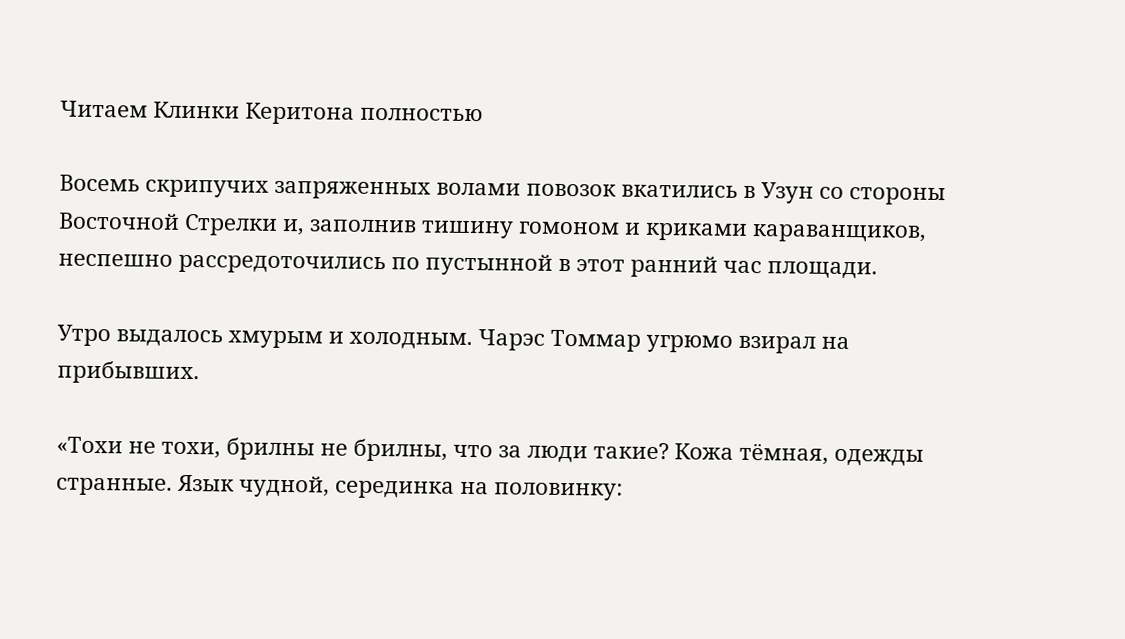Читаем Клинки Керитона полностью

Восемь скрипучих запряженных волами повозок вкатились в Узун со стороны Восточной Стрелки и, заполнив тишину гомоном и криками караванщиков, неспешно рассредоточились по пустынной в этот ранний час площади.

Утро выдалось хмурым и холодным. Чарэс Томмар угрюмо взирал на прибывших.

«Тохи не тохи, брилны не брилны, что за люди такие? Кожа тёмная, одежды странные. Язык чудной, серединка на половинку: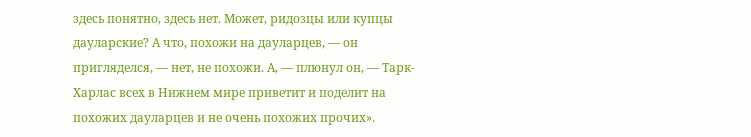здесь понятно, здесь нет. Может, ридозцы или купцы дауларские? А что, похожи на дауларцев, — он пригляделся, — нет, не похожи. А, — плюнул он, — Тарк-Харлас всех в Нижнем мире приветит и поделит на похожих дауларцев и не очень похожих прочих».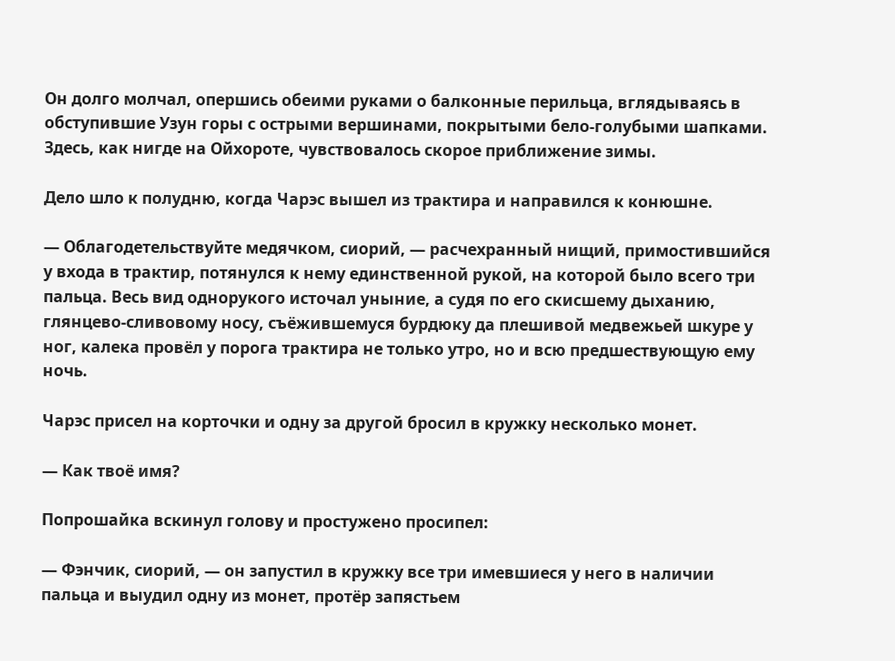Он долго молчал, опершись обеими руками о балконные перильца, вглядываясь в обступившие Узун горы с острыми вершинами, покрытыми бело-голубыми шапками. Здесь, как нигде на Ойхороте, чувствовалось скорое приближение зимы.

Дело шло к полудню, когда Чарэс вышел из трактира и направился к конюшне.

— Облагодетельствуйте медячком, сиорий, — расчехранный нищий, примостившийся у входа в трактир, потянулся к нему единственной рукой, на которой было всего три пальца. Весь вид однорукого источал уныние, а судя по его скисшему дыханию, глянцево-сливовому носу, съёжившемуся бурдюку да плешивой медвежьей шкуре у ног, калека провёл у порога трактира не только утро, но и всю предшествующую ему ночь.

Чарэс присел на корточки и одну за другой бросил в кружку несколько монет.

— Как твоё имя?

Попрошайка вскинул голову и простужено просипел:

— Фэнчик, сиорий, — он запустил в кружку все три имевшиеся у него в наличии пальца и выудил одну из монет, протёр запястьем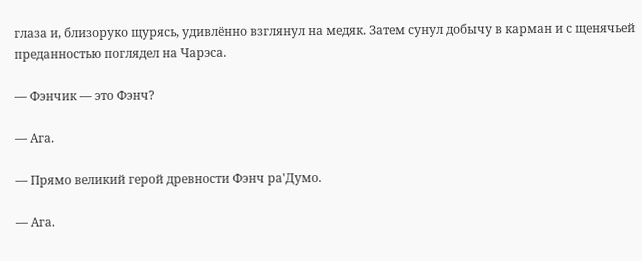глаза и, близоруко щурясь, удивлённо взглянул на медяк. Затем сунул добычу в карман и с щенячьей преданностью поглядел на Чарэса.

— Фэнчик — это Фэнч?

— Ага.

— Прямо великий герой древности Фэнч ра'Думо.

— Ага.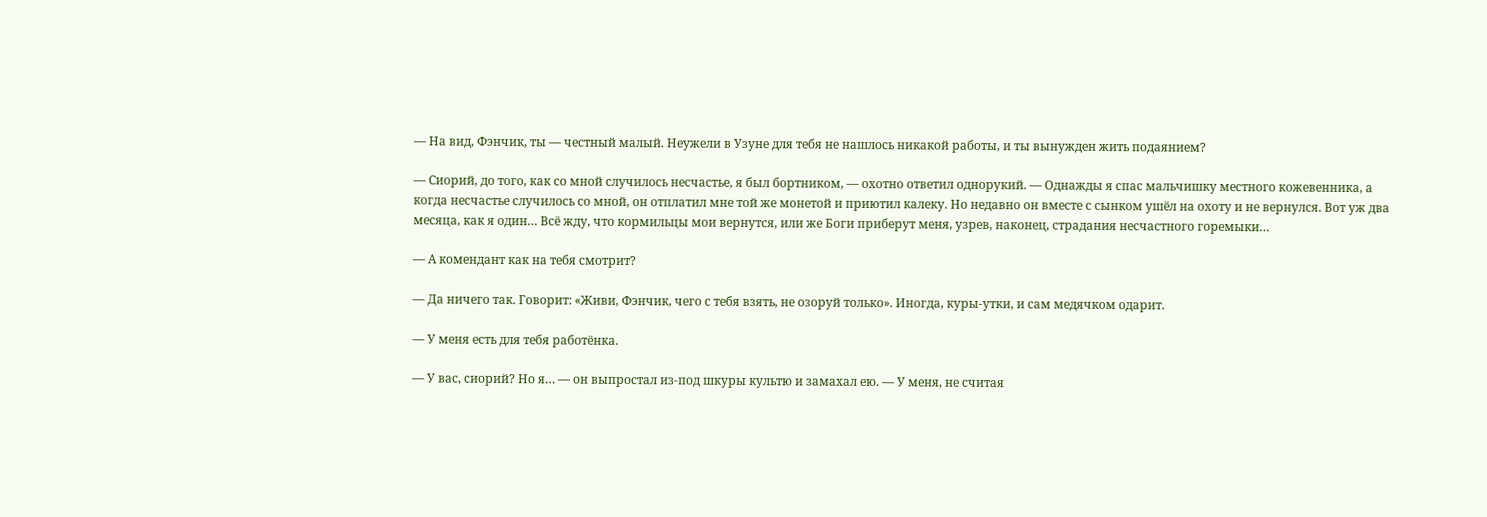— На вид, Фэнчик, ты — честный малый. Неужели в Узуне для тебя не нашлось никакой работы, и ты вынужден жить подаянием?

— Сиорий, до того, как со мной случилось несчастье, я был бортником, — охотно ответил однорукий. — Однажды я спас мальчишку местного кожевенника, а когда несчастье случилось со мной, он отплатил мне той же монетой и приютил калеку. Но недавно он вместе с сынком ушёл на охоту и не вернулся. Вот уж два месяца, как я один… Всё жду, что кормильцы мои вернутся, или же Боги приберут меня, узрев, наконец, страдания несчастного горемыки…

— А комендант как на тебя смотрит?

— Да ничего так. Говорит: «Живи, Фэнчик, чего с тебя взять, не озоруй только». Иногда, куры-утки, и сам медячком одарит.

— У меня есть для тебя работёнка.

— У вас, сиорий? Но я… — он выпростал из-под шкуры культю и замахал ею. — У меня, не считая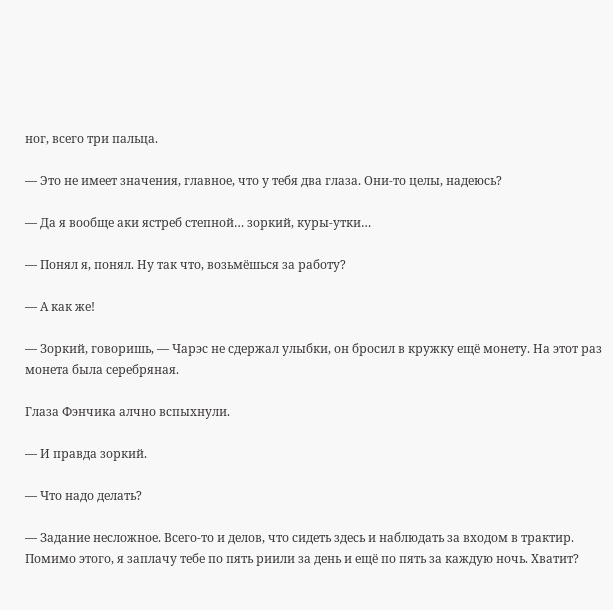ног, всего три пальца.

— Это не имеет значения, главное, что у тебя два глаза. Они-то целы, надеюсь?

— Да я вообще аки ястреб степной… зоркий, куры-утки…

— Понял я, понял. Ну так что, возьмёшься за работу?

— А как же!

— Зоркий, говоришь, — Чарэс не сдержал улыбки, он бросил в кружку ещё монету. На этот раз монета была серебряная.

Глаза Фэнчика алчно вспыхнули.

— И правда зоркий.

— Что надо делать?

— Задание несложное. Всего-то и делов, что сидеть здесь и наблюдать за входом в трактир. Помимо этого, я заплачу тебе по пять риили за день и ещё по пять за каждую ночь. Хватит?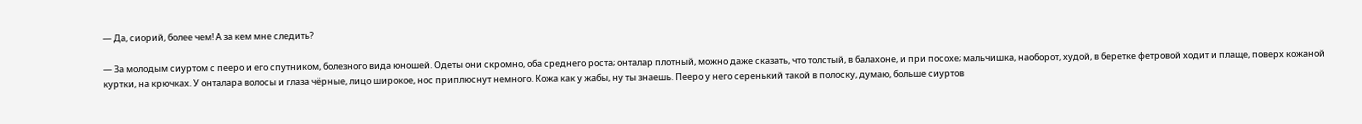— Да, сиорий, более чем! А за кем мне следить?

— За молодым сиуртом с пееро и его спутником, болезного вида юношей. Одеты они скромно, оба среднего роста; онталар плотный, можно даже сказать, что толстый, в балахоне, и при посохе; мальчишка, наоборот, худой, в беретке фетровой ходит и плаще, поверх кожаной куртки, на крючках. У онталара волосы и глаза чёрные, лицо широкое, нос приплюснут немного. Кожа как у жабы, ну ты знаешь. Пееро у него серенький такой в полоску, думаю, больше сиуртов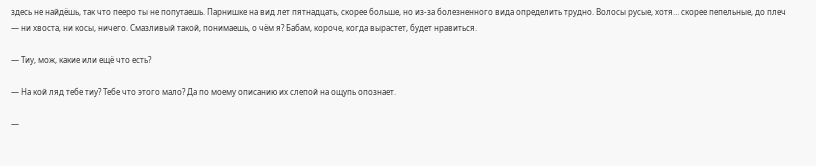здесь не найдёшь, так что пееро ты не попутаешь. Парнишке на вид лет пятнадцать, скорее больше, но из-за болезненного вида определить трудно. Волосы русые, хотя… скорее пепельные, до плеч — ни хвоста, ни косы, ничего. Смазливый такой, понимаешь, о чём я? Бабам, короче, когда вырастет, будет нравиться.

— Тиу, мож, какие или ещё что есть?

— На кой ляд тебе тиу? Тебе что этого мало? Да по моему описанию их слепой на ощупь опознает.

—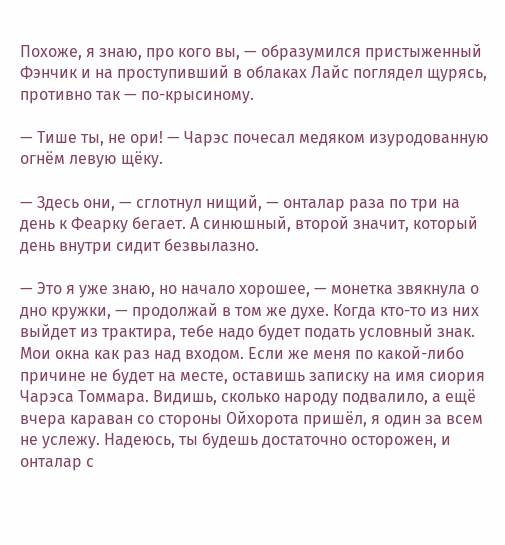Похоже, я знаю, про кого вы, — образумился пристыженный Фэнчик и на проступивший в облаках Лайс поглядел щурясь, противно так — по-крысиному.

— Тише ты, не ори! — Чарэс почесал медяком изуродованную огнём левую щёку.

— Здесь они, — сглотнул нищий, — онталар раза по три на день к Феарку бегает. А синюшный, второй значит, который день внутри сидит безвылазно.

— Это я уже знаю, но начало хорошее, — монетка звякнула о дно кружки, — продолжай в том же духе. Когда кто-то из них выйдет из трактира, тебе надо будет подать условный знак. Мои окна как раз над входом. Если же меня по какой-либо причине не будет на месте, оставишь записку на имя сиория Чарэса Томмара. Видишь, сколько народу подвалило, а ещё вчера караван со стороны Ойхорота пришёл, я один за всем не услежу. Надеюсь, ты будешь достаточно осторожен, и онталар с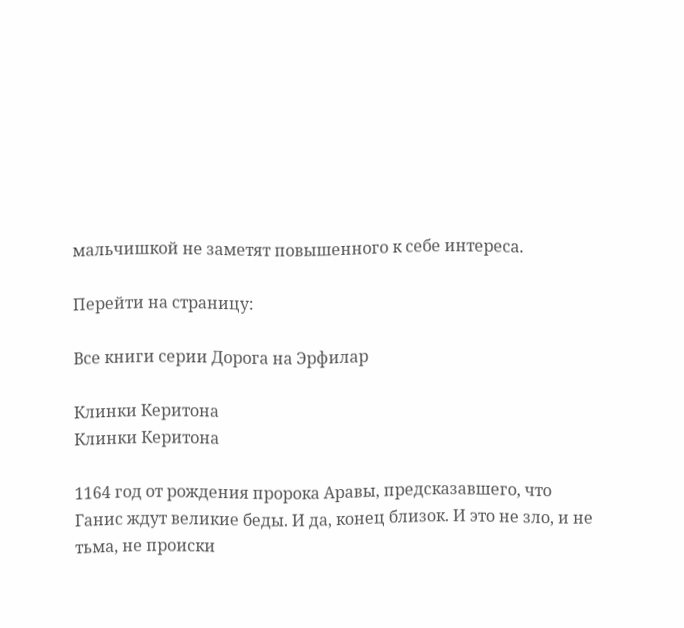мальчишкой не заметят повышенного к себе интереса.

Перейти на страницу:

Все книги серии Дорога на Эрфилар

Клинки Керитона
Клинки Керитона

1164 год от рождения пророка Аравы, предсказавшего, что Ганис ждут великие беды. И да, конец близок. И это не зло, и не тьма, не происки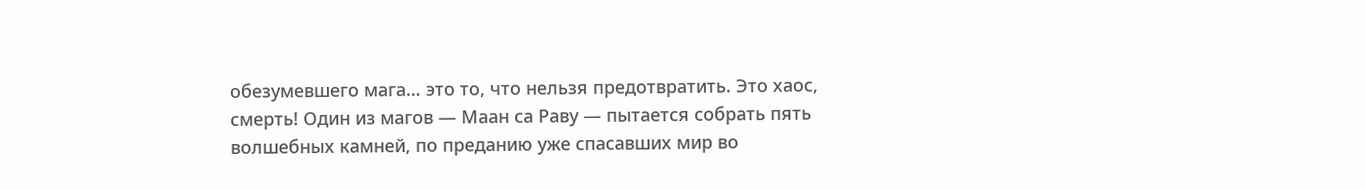обезумевшего мага… это то, что нельзя предотвратить. Это хаос, смерть! Один из магов — Маан са Раву — пытается собрать пять волшебных камней, по преданию уже спасавших мир во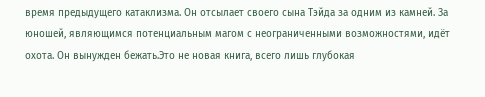время предыдущего катаклизма. Он отсылает своего сына Тэйда за одним из камней. За юношей, являющимся потенциальным магом с неограниченными возможностями, идёт охота. Он вынужден бежать.Это не новая книга, всего лишь глубокая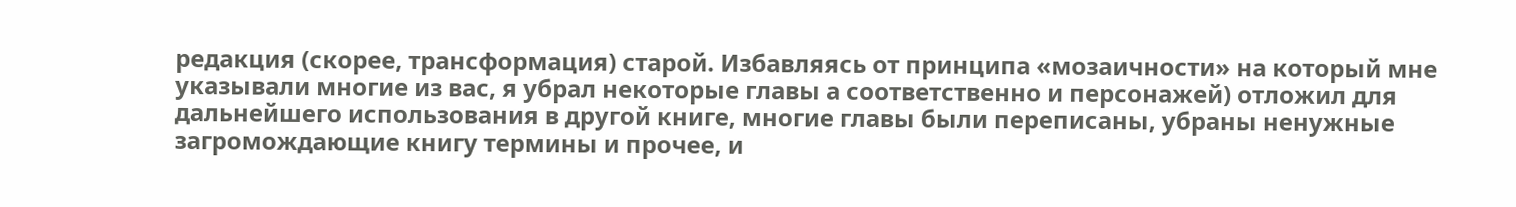редакция (скорее, трансформация) старой. Избавляясь от принципа «мозаичности» на который мне указывали многие из вас, я убрал некоторые главы а соответственно и персонажей) отложил для дальнейшего использования в другой книге, многие главы были переписаны, убраны ненужные загромождающие книгу термины и прочее, и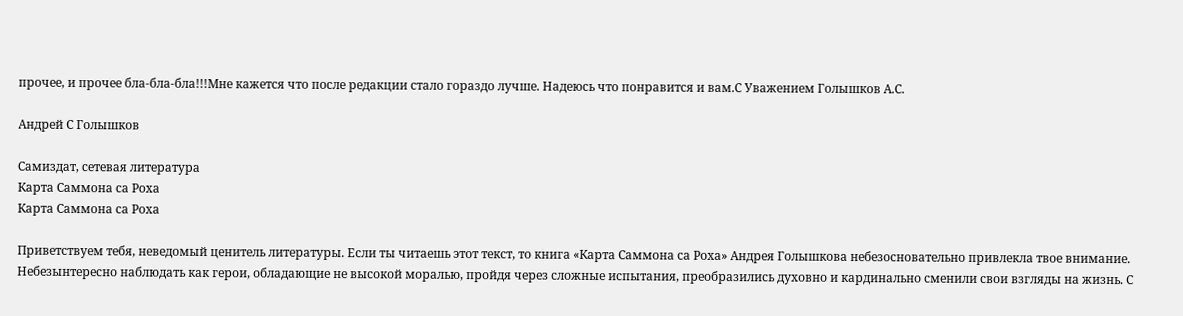прочее, и прочее бла-бла-бла!!!Мне кажется что после редакции стало гораздо лучше. Надеюсь что понравится и вам.С Уважением Голышков А.С.

Андрей С Голышков

Самиздат, сетевая литература
Карта Саммона са Роха
Карта Саммона са Роха

Приветствуем тебя, неведомый ценитель литературы. Если ты читаешь этот текст, то книга «Карта Саммона са Роха» Андрея Голышкова небезосновательно привлекла твое внимание. Небезынтересно наблюдать как герои, обладающие не высокой моралью, пройдя через сложные испытания, преобразились духовно и кардинально сменили свои взгляды на жизнь. С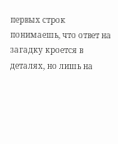первых строк понимаешь, что ответ на загадку кроется в деталях, но лишь на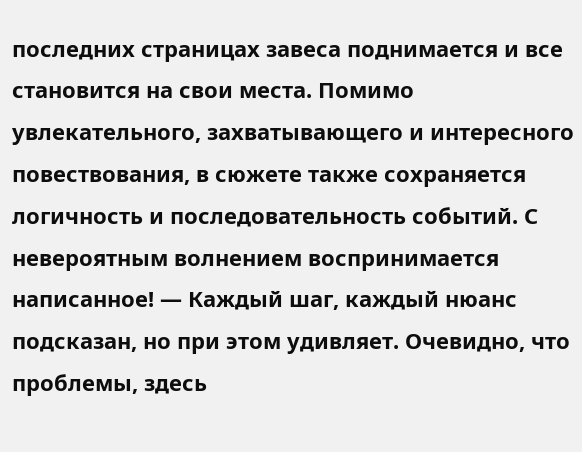последних страницах завеса поднимается и все становится на свои места. Помимо увлекательного, захватывающего и интересного повествования, в сюжете также сохраняется логичность и последовательность событий. С невероятным волнением воспринимается написанное! — Каждый шаг, каждый нюанс подсказан, но при этом удивляет. Очевидно, что проблемы, здесь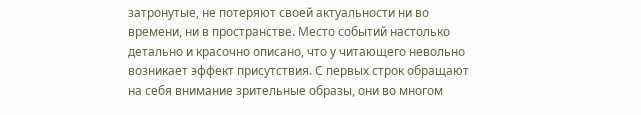затронутые, не потеряют своей актуальности ни во времени, ни в пространстве. Место событий настолько детально и красочно описано, что у читающего невольно возникает эффект присутствия. С первых строк обращают на себя внимание зрительные образы, они во многом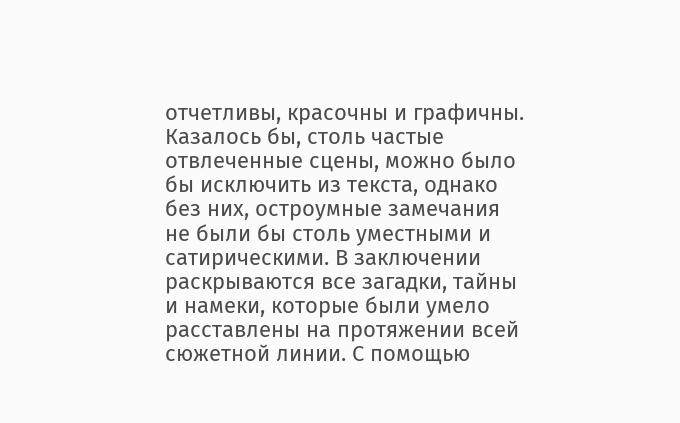отчетливы, красочны и графичны. Казалось бы, столь частые отвлеченные сцены, можно было бы исключить из текста, однако без них, остроумные замечания не были бы столь уместными и сатирическими. В заключении раскрываются все загадки, тайны и намеки, которые были умело расставлены на протяжении всей сюжетной линии. С помощью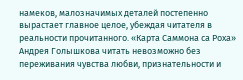намеков, малозначимых деталей постепенно вырастает главное целое, убеждая читателя в реальности прочитанного. «Карта Саммона са Роха» Андрея Голышкова читать невозможно без переживания чувства любви, признательности и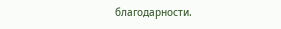благодарности.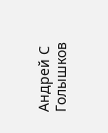Андрей С Голышков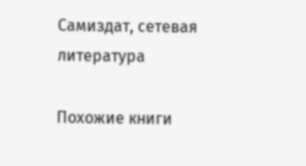Самиздат, сетевая литература

Похожие книги